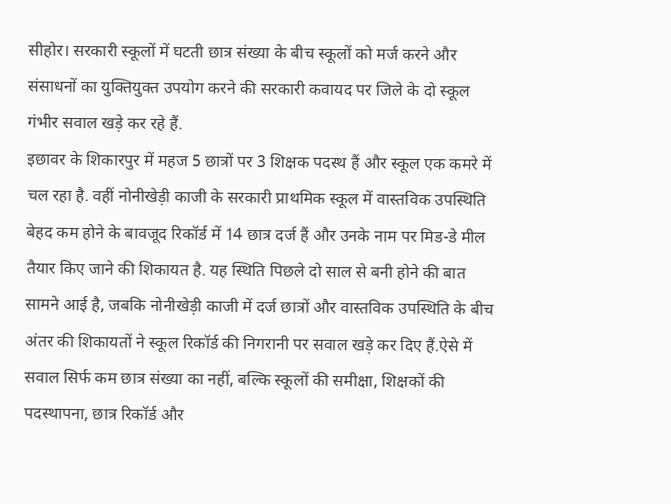सीहोर। सरकारी स्कूलों में घटती छात्र संख्या के बीच स्कूलों को मर्ज करने और संसाधनों का युक्तियुक्त उपयोग करने की सरकारी कवायद पर जिले के दो स्कूल गंभीर सवाल खड़े कर रहे हैं.
इछावर के शिकारपुर में महज 5 छात्रों पर 3 शिक्षक पदस्थ हैं और स्कूल एक कमरे में चल रहा है. वहीं नोनीखेड़ी काजी के सरकारी प्राथमिक स्कूल में वास्तविक उपस्थिति बेहद कम होने के बावजूद रिकॉर्ड में 14 छात्र दर्ज हैं और उनके नाम पर मिड-डे मील तैयार किए जाने की शिकायत है. यह स्थिति पिछले दो साल से बनी होने की बात सामने आई है, जबकि नोनीखेड़ी काजी में दर्ज छात्रों और वास्तविक उपस्थिति के बीच अंतर की शिकायतों ने स्कूल रिकॉर्ड की निगरानी पर सवाल खड़े कर दिए हैं.ऐसे में सवाल सिर्फ कम छात्र संख्या का नहीं, बल्कि स्कूलों की समीक्षा, शिक्षकों की पदस्थापना, छात्र रिकॉर्ड और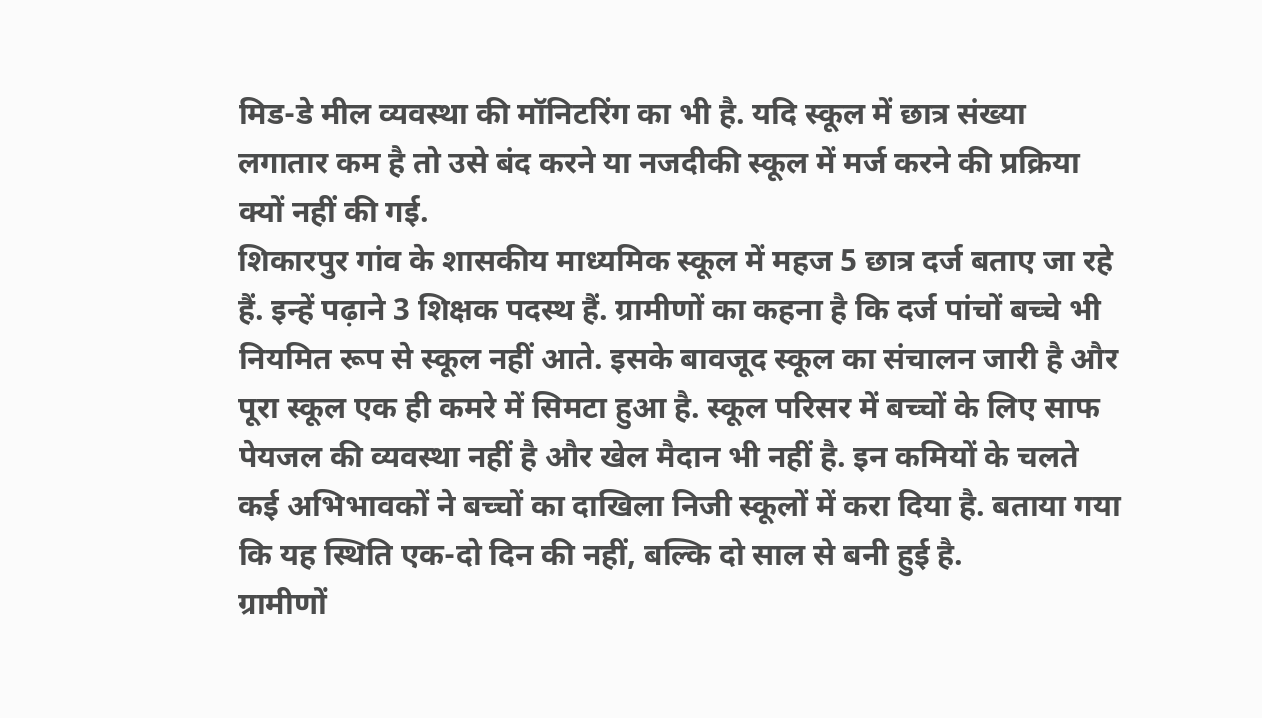मिड-डे मील व्यवस्था की मॉनिटरिंग का भी है. यदि स्कूल में छात्र संख्या लगातार कम है तो उसे बंद करने या नजदीकी स्कूल में मर्ज करने की प्रक्रिया क्यों नहीं की गई.
शिकारपुर गांव के शासकीय माध्यमिक स्कूल में महज 5 छात्र दर्ज बताए जा रहे हैं. इन्हें पढ़ाने 3 शिक्षक पदस्थ हैं. ग्रामीणों का कहना है कि दर्ज पांचों बच्चे भी नियमित रूप से स्कूल नहीं आते. इसके बावजूद स्कूल का संचालन जारी है और पूरा स्कूल एक ही कमरे में सिमटा हुआ है. स्कूल परिसर में बच्चों के लिए साफ पेयजल की व्यवस्था नहीं है और खेल मैदान भी नहीं है. इन कमियों के चलते कई अभिभावकों ने बच्चों का दाखिला निजी स्कूलों में करा दिया है. बताया गया कि यह स्थिति एक-दो दिन की नहीं, बल्कि दो साल से बनी हुई है.
ग्रामीणों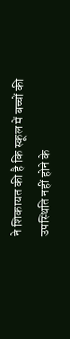ने शिकायत की है कि स्कूल में बच्चों की उपस्थिति नहीं होने के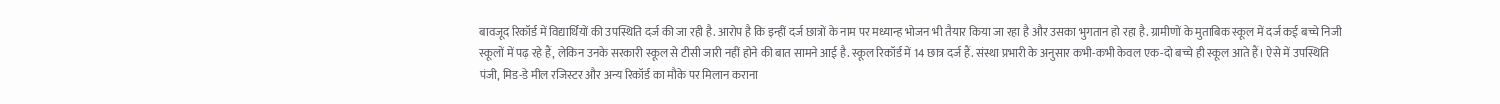बावजूद रिकॉर्ड में विद्यार्थियों की उपस्थिति दर्ज की जा रही है. आरोप है कि इन्हीं दर्ज छात्रों के नाम पर मध्यान्ह भोजन भी तैयार किया जा रहा है और उसका भुगतान हो रहा है. ग्रामीणों के मुताबिक स्कूल में दर्ज कई बच्चे निजी स्कूलों में पढ़ रहे हैं, लेकिन उनके सरकारी स्कूल से टीसी जारी नहीं होने की बात सामने आई है. स्कूल रिकॉर्ड में 14 छात्र दर्ज हैं. संस्था प्रभारी के अनुसार कभी-कभी केवल एक-दो बच्चे ही स्कूल आते हैं। ऐसे में उपस्थिति पंजी, मिड-डे मील रजिस्टर और अन्य रिकॉर्ड का मौके पर मिलान कराना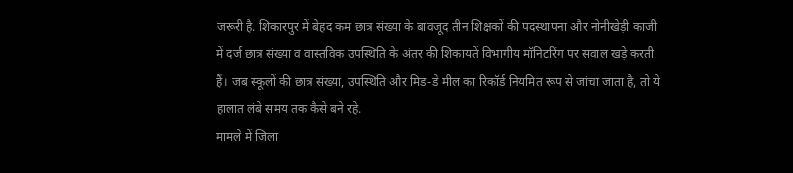जरूरी है. शिकारपुर में बेहद कम छात्र संख्या के बावजूद तीन शिक्षकों की पदस्थापना और नोनीखेड़ी काजी में दर्ज छात्र संख्या व वास्तविक उपस्थिति के अंतर की शिकायतें विभागीय मॉनिटरिंग पर सवाल खड़े करती हैं। जब स्कूलों की छात्र संख्या, उपस्थिति और मिड-डे मील का रिकॉर्ड नियमित रूप से जांचा जाता है, तो ये हालात लंबे समय तक कैसे बने रहे.
मामले में जिला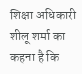शिक्षा अधिकारी शीलू शर्मा का कहना है कि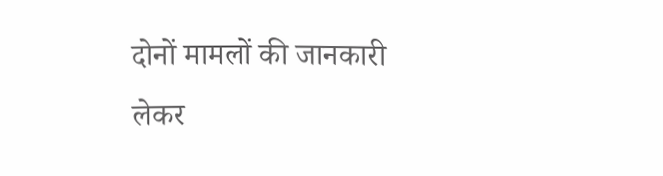दोनों मामलों की जानकारी लेकर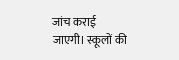जांच कराई जाएगी। स्कूलों की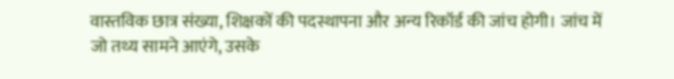वास्तविक छात्र संख्या, शिक्षकों की पदस्थापना और अन्य रिकॉर्ड की जांच होगी। जांच में जो तथ्य सामने आएंगे, उसके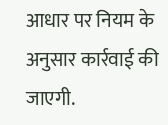आधार पर नियम के अनुसार कार्रवाई की जाएगी.